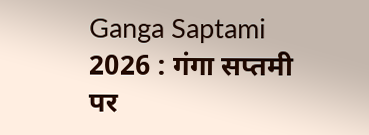Ganga Saptami 2026 : गंगा सप्तमी पर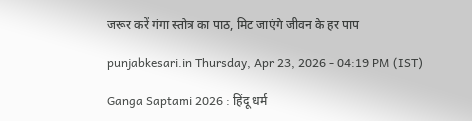जरूर करें गंगा स्तोत्र का पाठ, मिट जाएंगे जीवन के हर पाप

punjabkesari.in Thursday, Apr 23, 2026 - 04:19 PM (IST)

Ganga Saptami 2026 : हिंदू धर्म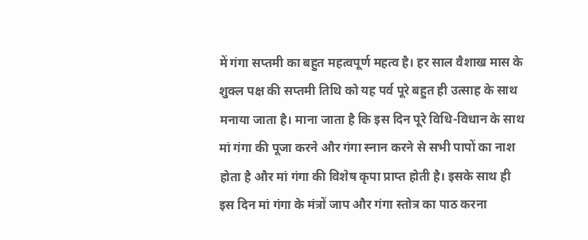में गंगा सप्तमी का बहुत महत्वपूर्ण महत्व है। हर साल वैशाख मास के शुक्ल पक्ष की सप्तमी तिथि को यह पर्व पूरे बहुत ही उत्साह के साथ मनाया जाता है। माना जाता है कि इस दिन पूरे विधि-विधान के साथ मां गंगा की पूजा करने और गंगा स्नान करने से सभी पापों का नाश होता है और मां गंगा की विशेष कृपा प्राप्त होती है। इसके साथ ही इस दिन मां गंगा के मंत्रों जाप और गंगा स्तोत्र का पाठ करना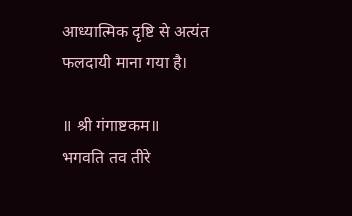आध्यात्मिक दृष्टि से अत्यंत फलदायी माना गया है।

॥ श्री गंगाष्टकम॥
भगवति तव तीरे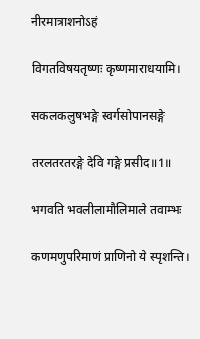नीरमात्राशनोऽहं

विगतविषयतृष्णः कृष्णमाराधयामि।

सकलकलुषभङ्गे स्वर्गसोपानसङ्गे

तरलतरतरङ्गे देवि गङ्गे प्रसीद॥1॥

भगवति भवलीलामौलिमाले तवाम्भः

कणमणुपरिमाणं प्राणिनो ये स्पृशन्ति।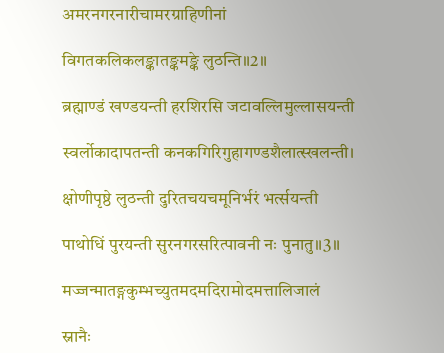अमरनगरनारीचामरग्राहिणीनां

विगतकलिकलङ्कातङ्कमङ्के लुठन्ति॥2॥

ब्रह्माण्डं खण्डयन्ती हरशिरसि जटावल्लिमुल्लासयन्ती

स्वर्लोकादापतन्ती कनकगिरिगुहागण्डशैलात्स्खलन्ती।

क्षोणीपृष्ठे लुठन्ती दुरितचयचमूनिर्भरं भर्त्सयन्ती

पाथोधिं पुरयन्ती सुरनगरसरित्पावनी नः पुनातु॥3॥

मज्जन्मातङ्गकुम्भच्युतमदमदिरामोदमत्तालिजालं

स्नानैः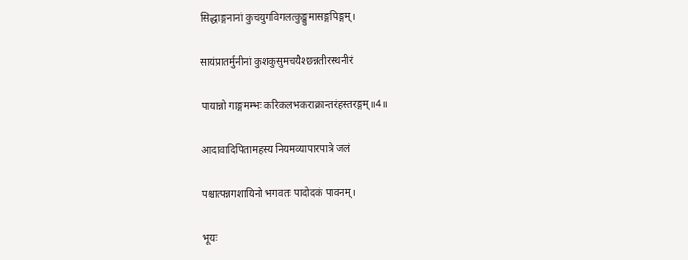सिद्धाङ्गनानां कुचयुगविगलत्कुङ्कुमासङ्गपिङ्गम्।

सायंप्रातर्मुनीनां कुशकुसुमचयैश्छन्नतीरस्थनीरं

पायान्नो गाङ्गमम्भः करिकलभकराक्रान्तरंहस्तरङ्गम्॥4॥

आदावादिपितामहस्य नियमव्यापारपात्रे जलं

पश्चात्पन्नगशायिनो भगवतः पादोदकं पावनम्।

भूयः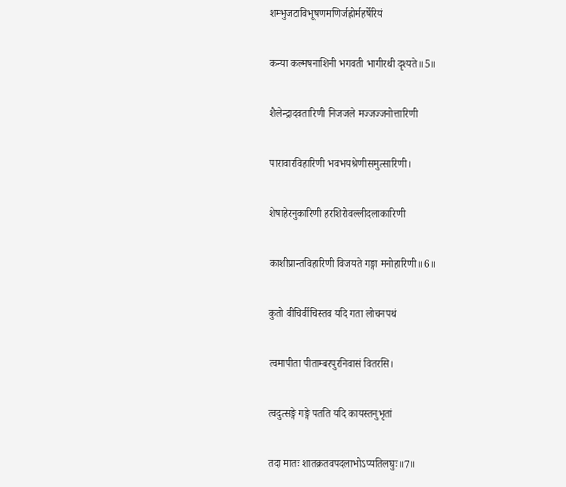शम्भुजटाविभूषणमणिर्जह्नोर्महर्षेरियं

कन्या कल्मषनाशिनी भगवती भागीरथी दृश्यते॥5॥

शैलेन्द्रादवतारिणी निजजले मज्जज्जनोत्तारिणी

पारावारविहारिणी भवभयश्रेणीसमुत्सारिणी।

शेषाहेरनुकारिणी हरशिरोवल्लीदलाकारिणी

काशीप्रान्तविहारिणी विजयते गङ्गा मनोहारिणी॥6॥

कुतो वीचिर्वीचिस्तव यदि गता लोचनपथं

त्वमापीता पीताम्बरपुरनिवासं वितरसि।

त्वदुत्सङ्गे गङ्गे पतति यदि कायस्तनुभृतां

तदा मातः शातक्रतवपदलाभोऽप्यतिलघुः॥7॥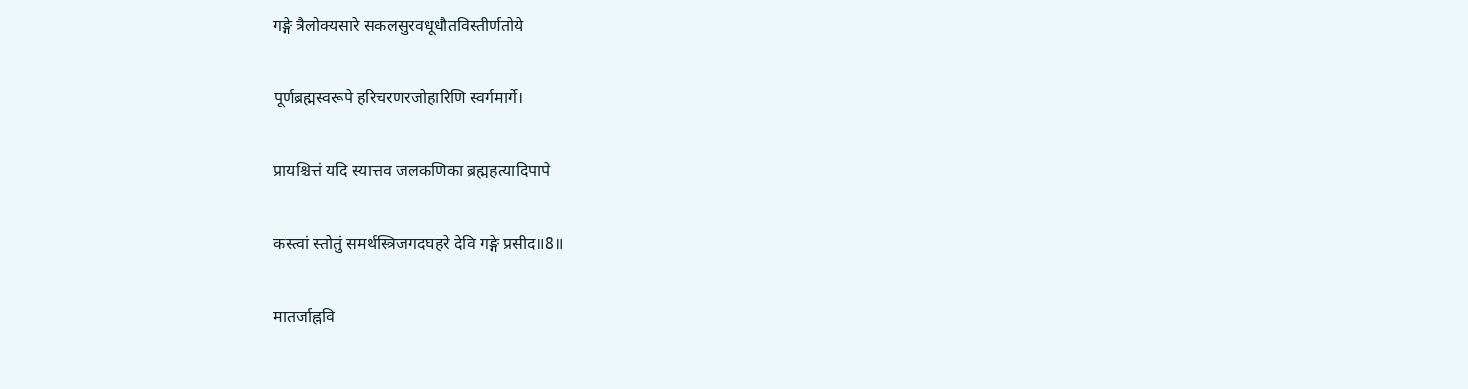गङ्गे त्रैलोक्यसारे सकलसुरवधूधौतविस्तीर्णतोये

पूर्णब्रह्मस्वरूपे हरिचरणरजोहारिणि स्वर्गमार्गे।

प्रायश्चित्तं यदि स्यात्तव जलकणिका ब्रह्महत्यादिपापे

कस्त्वां स्तोतुं समर्थस्त्रिजगदघहरे देवि गङ्गे प्रसीद॥8॥

मातर्जाह्नवि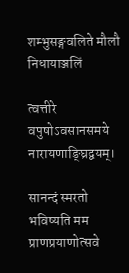शम्भुसङ्गवलिते मौलौ निधायाञ्जलिं

त्वत्तीरे वपुषोऽवसानसमये नारायणाङ्घ्रिद्वयम्।

सानन्दं स्मरतो भविष्यति मम प्राणप्रयाणोत्सवे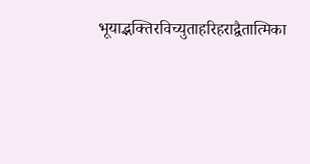भूयाद्भक्तिरविच्युताहरिहराद्वैतात्मिका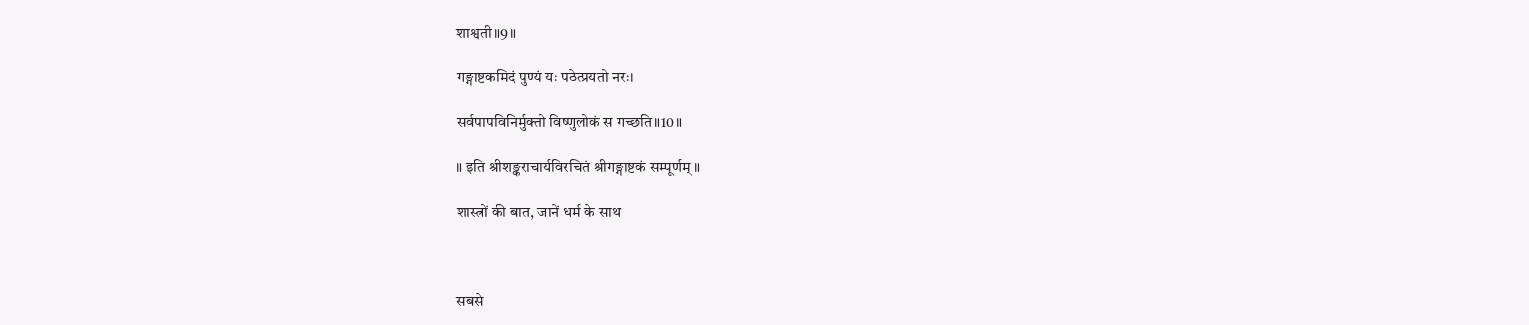शाश्वती॥9॥

गङ्गाष्टकमिदं पुण्यं यः पठेत्प्रयतो नरः।

सर्वपापविनिर्मुक्तो विष्णुलोकं स गच्छति॥10॥

॥ इति श्रीशङ्कराचार्यविरचितं श्रीगङ्गाष्टकं सम्पूर्णम् ॥

शास्त्रों की बात, जानें धर्म के साथ



सबसे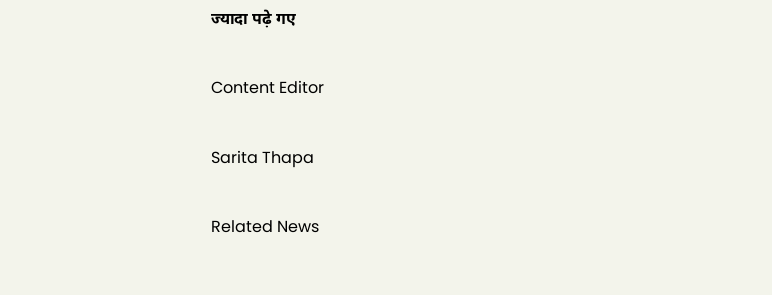ज्यादा पढ़े गए

Content Editor

Sarita Thapa

Related News